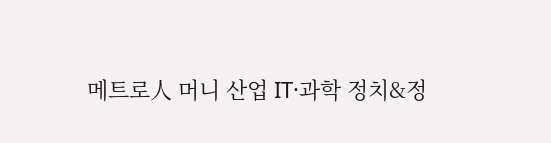메트로人 머니 산업 IT·과학 정치&정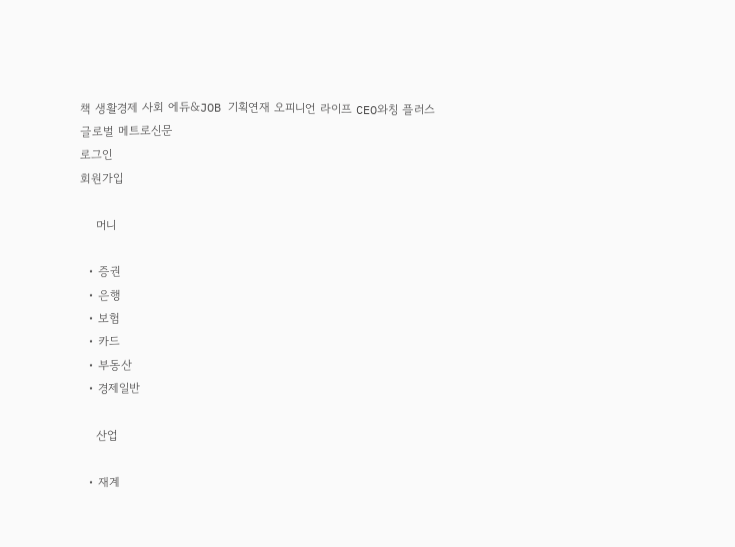책 생활경제 사회 에듀&JOB 기획연재 오피니언 라이프 CEO와칭 플러스
글로벌 메트로신문
로그인
회원가입

    머니

  • 증권
  • 은행
  • 보험
  • 카드
  • 부동산
  • 경제일반

    산업

  • 재계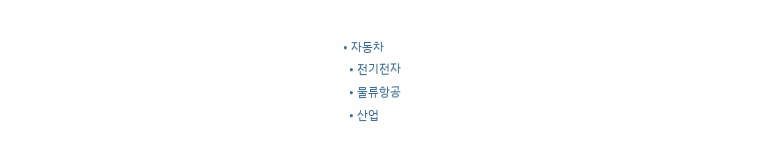• 자동차
  • 전기전자
  • 물류항공
  • 산업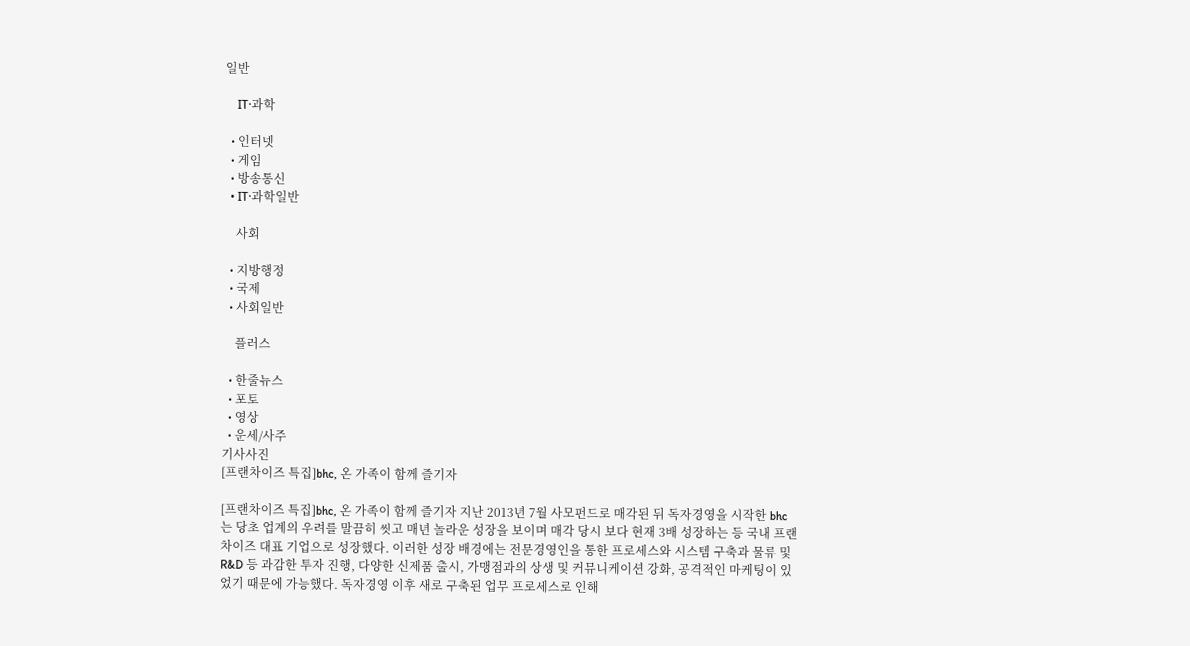일반

    IT·과학

  • 인터넷
  • 게임
  • 방송통신
  • IT·과학일반

    사회

  • 지방행정
  • 국제
  • 사회일반

    플러스

  • 한줄뉴스
  • 포토
  • 영상
  • 운세/사주
기사사진
[프랜차이즈 특집]bhc, 온 가족이 함께 즐기자

[프랜차이즈 특집]bhc, 온 가족이 함께 즐기자 지난 2013년 7월 사모펀드로 매각된 뒤 독자경영을 시작한 bhc는 당초 업계의 우려를 말끔히 씻고 매년 놀라운 성장을 보이며 매각 당시 보다 현재 3배 성장하는 등 국내 프랜차이즈 대표 기업으로 성장했다. 이러한 성장 배경에는 전문경영인을 통한 프로세스와 시스템 구축과 물류 및 R&D 등 과감한 투자 진행, 다양한 신제품 출시, 가맹점과의 상생 및 커뮤니케이션 강화, 공격적인 마케팅이 있었기 때문에 가능했다. 독자경영 이후 새로 구축된 업무 프로세스로 인해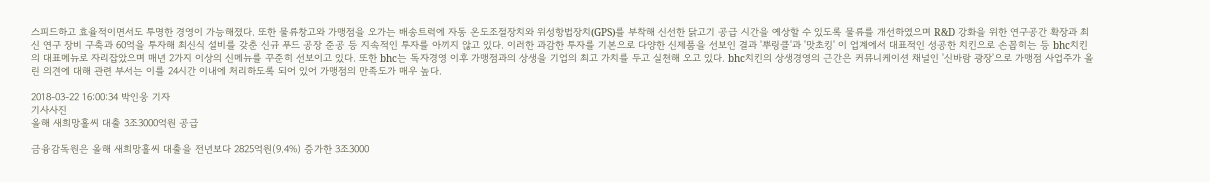스피드하고 효율적이면서도 투명한 경영이 가능해졌다. 또한 물류창고와 가맹점을 오가는 배송트럭에 자동 온도조절장치와 위성항법장치(GPS)를 부착해 신선한 닭고기 공급 시간을 예상할 수 있도록 물류를 개선하였으며 R&D 강화을 위한 연구공간 확장과 최신 연구 장비 구축과 60억을 투자해 최신식 설비를 갖춘 신규 푸드 공장 준공 등 지속적인 투자를 아끼지 않고 있다. 이러한 과감한 투자를 기본으로 다양한 신제품을 선보인 결과 '뿌링클'과 '맛초킹' 이 업계에서 대표적인 성공한 치킨으로 손꼽히는 등 bhc치킨의 대표메뉴로 자리잡았으며 매년 2가지 이상의 신메뉴를 꾸준히 선보이고 있다. 또한 bhc는 독자경영 이후 가맹점과의 상생을 기업의 최고 가치를 두고 실천해 오고 있다. bhc치킨의 상생경영의 근간은 커뮤니케이션 채널인 '신바람 광장'으로 가맹점 사업주가 올린 의견에 대해 관련 부서는 이를 24시간 이내에 처리하도록 되어 있어 가맹점의 만족도가 매우 높다.

2018-03-22 16:00:34 박인웅 기자
기사사진
올해 새희망홀씨 대출 3조3000억원 공급

금융감독원은 올해 새희망홀씨 대출을 전년보다 2825억원(9.4%) 증가한 3조3000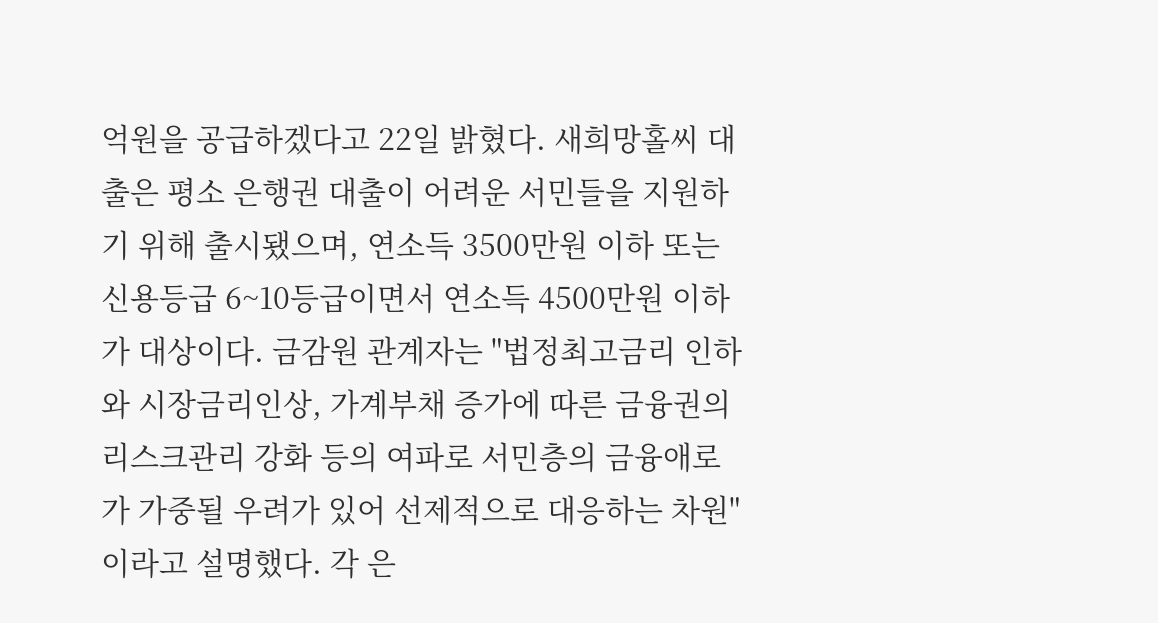억원을 공급하겠다고 22일 밝혔다. 새희망홀씨 대출은 평소 은행권 대출이 어려운 서민들을 지원하기 위해 출시됐으며, 연소득 3500만원 이하 또는 신용등급 6~10등급이면서 연소득 4500만원 이하가 대상이다. 금감원 관계자는 "법정최고금리 인하와 시장금리인상, 가계부채 증가에 따른 금융권의 리스크관리 강화 등의 여파로 서민층의 금융애로가 가중될 우려가 있어 선제적으로 대응하는 차원"이라고 설명했다. 각 은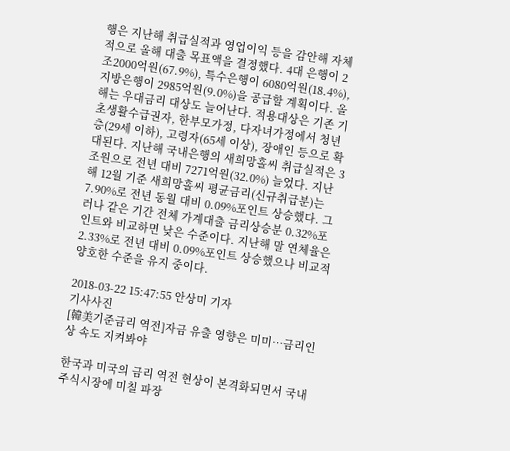행은 지난해 취급실적과 영업이익 등을 감안해 자체적으로 올해 대출 목표액을 결정했다. 4대 은행이 2조2000억원(67.9%), 특수은행이 6080억원(18.4%), 지방은행이 2985억원(9.0%)을 공급할 계획이다. 올해는 우대금리 대상도 늘어난다. 적용대상은 기존 기초생활수급권자, 한부모가정, 다자녀가정에서 청년층(29세 이하), 고령자(65세 이상), 장애인 등으로 확대된다. 지난해 국내은행의 새희망홀씨 취급실적은 3조원으로 전년 대비 7271억원(32.0%) 늘었다. 지난해 12월 기준 새희망홀씨 평균금리(신규취급분)는 7.90%로 전년 동월 대비 0.09%포인트 상승했다. 그러나 같은 기간 전체 가계대출 금리상승분 0.32%포인트와 비교하면 낮은 수준이다. 지난해 말 연체율은 2.33%로 전년 대비 0.09%포인트 상승했으나 비교적 양호한 수준을 유지 중이다.

2018-03-22 15:47:55 안상미 기자
기사사진
[韓美기준금리 역전]자금 유출 영향은 미미…금리인상 속도 지켜봐야

한국과 미국의 금리 역전 현상이 본격화되면서 국내 주식시장에 미칠 파장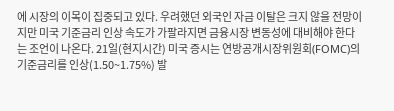에 시장의 이목이 집중되고 있다. 우려했던 외국인 자금 이탈은 크지 않을 전망이지만 미국 기준금리 인상 속도가 가팔라지면 금융시장 변동성에 대비해야 한다는 조언이 나온다. 21일(현지시간) 미국 증시는 연방공개시장위원회(FOMC)의 기준금리를 인상(1.50~1.75%) 발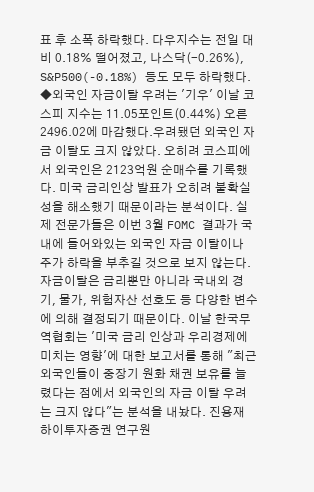표 후 소폭 하락했다. 다우지수는 전일 대비 0.18% 떨어졌고, 나스닥(-0.26%), S&P500(-0.18%) 등도 모두 하락했다. ◆외국인 자금이탈 우려는 '기우' 이날 코스피 지수는 11.05포인트(0.44%) 오른 2496.02에 마감했다.우려됐던 외국인 자금 이탈도 크지 않았다. 오히려 코스피에서 외국인은 2123억원 순매수를 기록했다. 미국 금리인상 발표가 오히려 불확실성을 해소했기 때문이라는 분석이다. 실제 전문가들은 이번 3월 FOMC 결과가 국내에 들어와있는 외국인 자금 이탈이나 주가 하락을 부추길 것으로 보지 않는다. 자금이탈은 금리뿐만 아니라 국내외 경기, 물가, 위험자산 선호도 등 다양한 변수에 의해 결정되기 때문이다. 이날 한국무역협회는 '미국 금리 인상과 우리경제에 미치는 영향'에 대한 보고서를 통해 "최근 외국인들이 중장기 원화 채권 보유를 늘렸다는 점에서 외국인의 자금 이탈 우려는 크지 않다"는 분석을 내놨다. 진용재 하이투자증권 연구원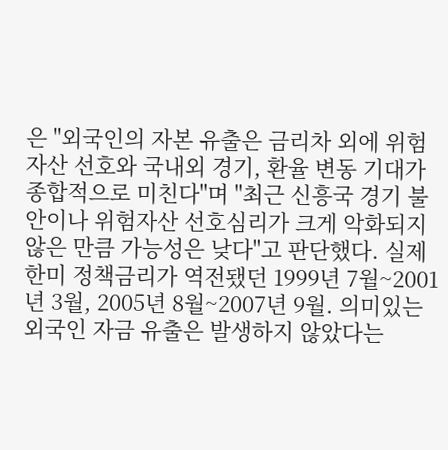은 "외국인의 자본 유출은 금리차 외에 위험자산 선호와 국내외 경기, 환율 변동 기대가 종합적으로 미친다"며 "최근 신흥국 경기 불안이나 위험자산 선호심리가 크게 악화되지 않은 만큼 가능성은 낮다"고 판단했다. 실제 한미 정책금리가 역전됐던 1999년 7월~2001년 3월, 2005년 8월~2007년 9월. 의미있는 외국인 자금 유출은 발생하지 않았다는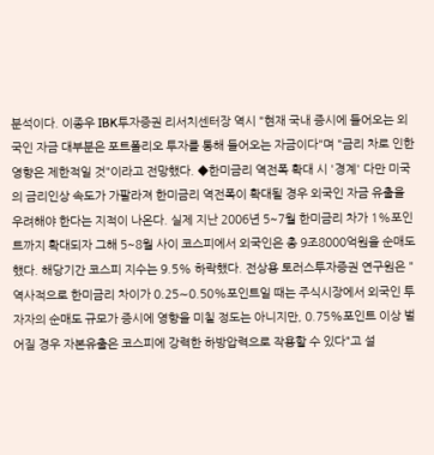분석이다. 이종우 IBK투자증권 리서치센터장 역시 "현재 국내 증시에 들어오는 외국인 자금 대부분은 포트폴리오 투자를 통해 들어오는 자금이다"며 "금리 차로 인한 영향은 제한적일 것"이라고 전망했다. ◆한미금리 역전폭 확대 시 '경계' 다만 미국의 금리인상 속도가 가팔라져 한미금리 역전폭이 확대될 경우 외국인 자금 유출을 우려해야 한다는 지적이 나온다. 실제 지난 2006년 5~7월 한미금리 차가 1%포인트까지 확대되자 그해 5~8월 사이 코스피에서 외국인은 총 9조8000억원을 순매도했다. 해당기간 코스피 지수는 9.5% 하락했다. 전상용 토러스투자증권 연구원은 "역사적으로 한미금리 차이가 0.25∼0.50%포인트일 때는 주식시장에서 외국인 투자자의 순매도 규모가 증시에 영향을 미칠 정도는 아니지만, 0.75%포인트 이상 벌어질 경우 자본유출은 코스피에 강력한 하방압력으로 작용할 수 있다"고 설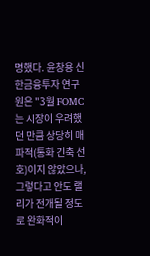명했다. 윤창용 신한금융투자 연구원은 "3월 FOMC는 시장이 우려했던 만큼 상당히 매파적(통화 긴축 선호)이지 않았으나, 그렇다고 안도 랠리가 전개될 정도로 완화적이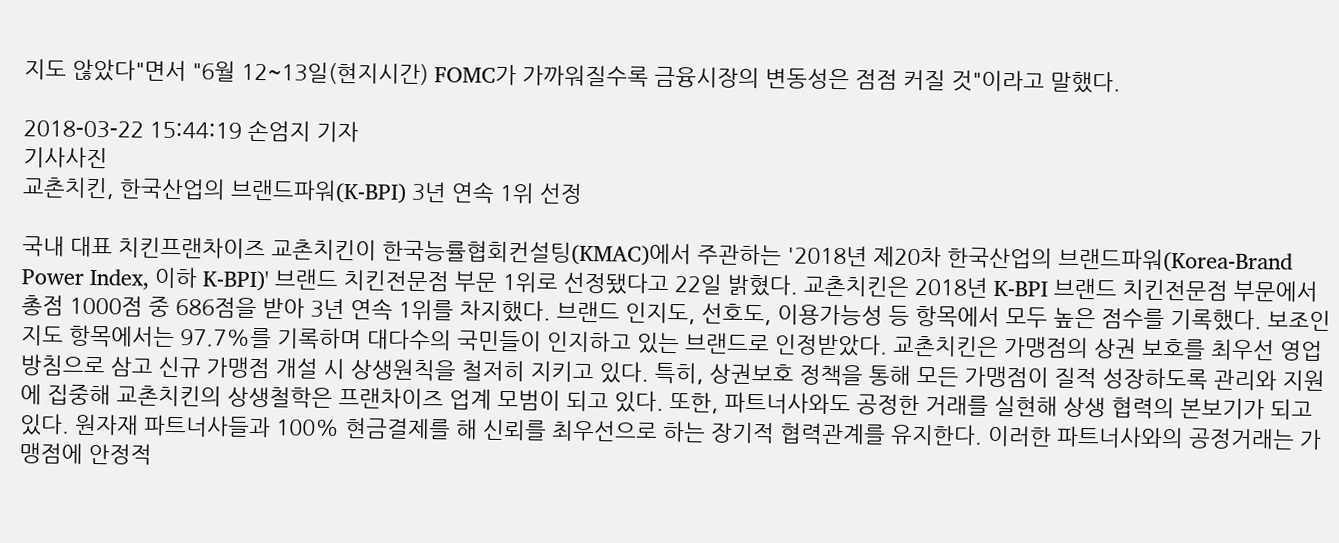지도 않았다"면서 "6월 12~13일(현지시간) FOMC가 가까워질수록 금융시장의 변동성은 점점 커질 것"이라고 말했다.

2018-03-22 15:44:19 손엄지 기자
기사사진
교촌치킨, 한국산업의 브랜드파워(K-BPI) 3년 연속 1위 선정

국내 대표 치킨프랜차이즈 교촌치킨이 한국능률협회컨설팅(KMAC)에서 주관하는 '2018년 제20차 한국산업의 브랜드파워(Korea-Brand Power Index, 이하 K-BPI)' 브랜드 치킨전문점 부문 1위로 선정됐다고 22일 밝혔다. 교촌치킨은 2018년 K-BPI 브랜드 치킨전문점 부문에서 총점 1000점 중 686점을 받아 3년 연속 1위를 차지했다. 브랜드 인지도, 선호도, 이용가능성 등 항목에서 모두 높은 점수를 기록했다. 보조인지도 항목에서는 97.7%를 기록하며 대다수의 국민들이 인지하고 있는 브랜드로 인정받았다. 교촌치킨은 가맹점의 상권 보호를 최우선 영업 방침으로 삼고 신규 가맹점 개설 시 상생원칙을 철저히 지키고 있다. 특히, 상권보호 정책을 통해 모든 가맹점이 질적 성장하도록 관리와 지원에 집중해 교촌치킨의 상생철학은 프랜차이즈 업계 모범이 되고 있다. 또한, 파트너사와도 공정한 거래를 실현해 상생 협력의 본보기가 되고 있다. 원자재 파트너사들과 100% 현금결제를 해 신뢰를 최우선으로 하는 장기적 협력관계를 유지한다. 이러한 파트너사와의 공정거래는 가맹점에 안정적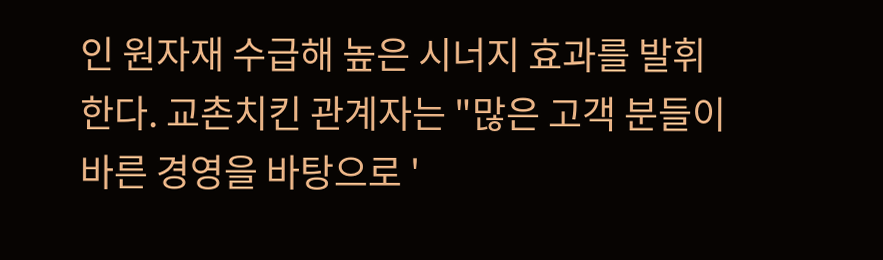인 원자재 수급해 높은 시너지 효과를 발휘한다. 교촌치킨 관계자는 "많은 고객 분들이 바른 경영을 바탕으로 '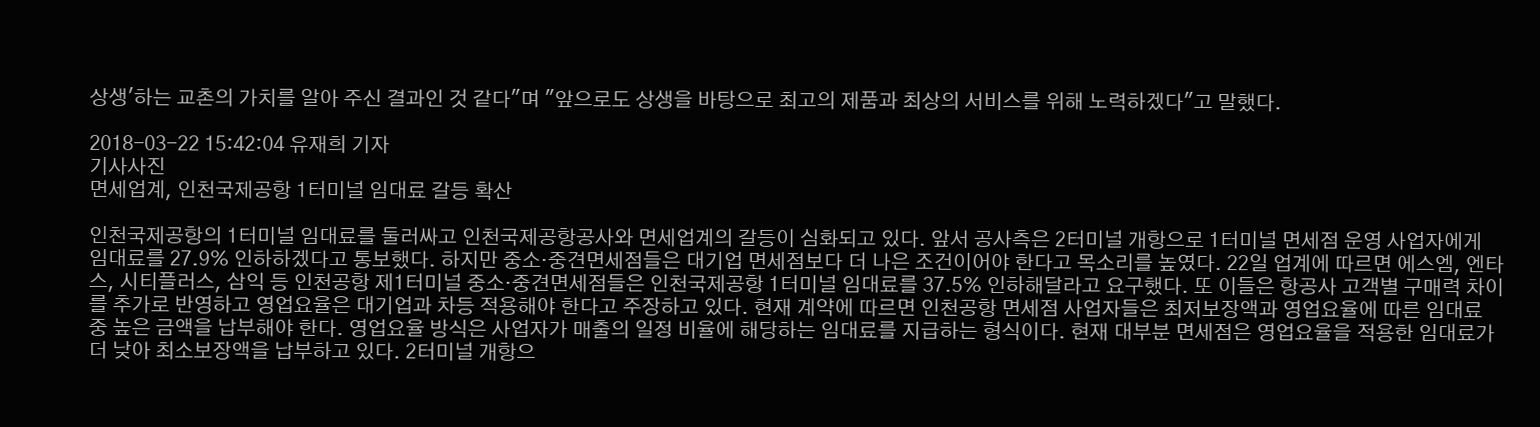상생'하는 교촌의 가치를 알아 주신 결과인 것 같다"며 "앞으로도 상생을 바탕으로 최고의 제품과 최상의 서비스를 위해 노력하겠다"고 말했다.

2018-03-22 15:42:04 유재희 기자
기사사진
면세업계, 인천국제공항 1터미널 임대료 갈등 확산

인천국제공항의 1터미널 임대료를 둘러싸고 인천국제공항공사와 면세업계의 갈등이 심화되고 있다. 앞서 공사측은 2터미널 개항으로 1터미널 면세점 운영 사업자에게 임대료를 27.9% 인하하겠다고 통보했다. 하지만 중소·중견면세점들은 대기업 면세점보다 더 나은 조건이어야 한다고 목소리를 높였다. 22일 업계에 따르면 에스엠, 엔타스, 시티플러스, 삼익 등 인천공항 제1터미널 중소·중견면세점들은 인천국제공항 1터미널 임대료를 37.5% 인하해달라고 요구했다. 또 이들은 항공사 고객별 구매력 차이를 추가로 반영하고 영업요율은 대기업과 차등 적용해야 한다고 주장하고 있다. 현재 계약에 따르면 인천공항 면세점 사업자들은 최저보장액과 영업요율에 따른 임대료 중 높은 금액을 납부해야 한다. 영업요율 방식은 사업자가 매출의 일정 비율에 해당하는 임대료를 지급하는 형식이다. 현재 대부분 면세점은 영업요율을 적용한 임대료가 더 낮아 최소보장액을 납부하고 있다. 2터미널 개항으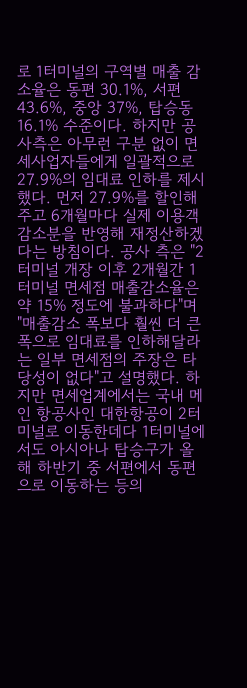로 1터미널의 구역별 매출 감소율은 동편 30.1%, 서편 43.6%, 중앙 37%, 탑승동 16.1% 수준이다. 하지만 공사측은 아무런 구분 없이 면세사업자들에게 일괄적으로 27.9%의 임대료 인하를 제시했다. 먼저 27.9%를 할인해주고 6개월마다 실제 이용객 감소분을 반영해 재정산하겠다는 방침이다. 공사 측은 "2터미널 개장 이후 2개월간 1터미널 면세점 매출감소율은 약 15% 정도에 불과하다"며 "매출감소 폭보다 훨씬 더 큰 폭으로 임대료를 인하해달라는 일부 면세점의 주장은 타당성이 없다"고 설명했다. 하지만 면세업계에서는 국내 메인 항공사인 대한항공이 2터미널로 이동한데다 1터미널에서도 아시아나 탑승구가 올해 하반기 중 서편에서 동편으로 이동하는 등의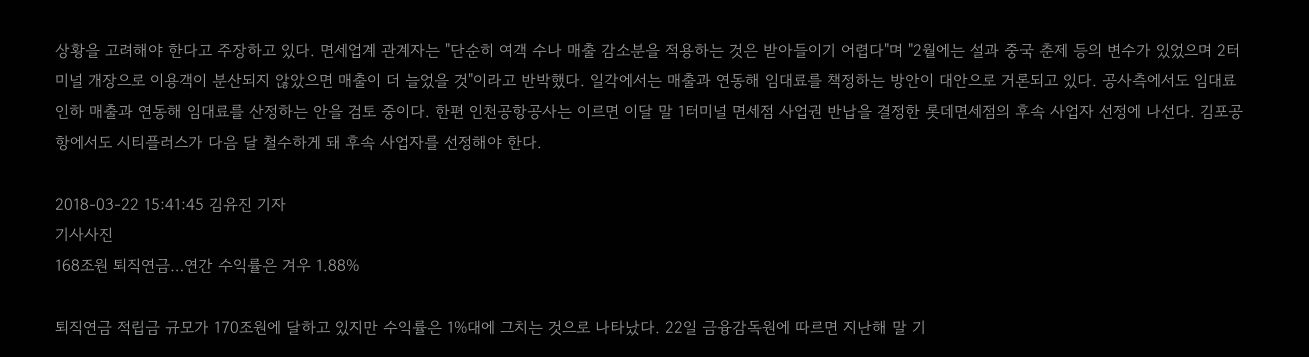상황을 고려해야 한다고 주장하고 있다. 면세업계 관계자는 "단순히 여객 수나 매출 감소분을 적용하는 것은 받아들이기 어렵다"며 "2월에는 설과 중국 춘제 등의 변수가 있었으며 2터미널 개장으로 이용객이 분산되지 않았으면 매출이 더 늘었을 것"이라고 반박했다. 일각에서는 매출과 연동해 임대료를 책정하는 방안이 대안으로 거론되고 있다. 공사측에서도 임대료 인하 매출과 연동해 임대료를 산정하는 안을 검토 중이다. 한편 인천공항공사는 이르면 이달 말 1터미널 면세점 사업권 반납을 결정한 롯데면세점의 후속 사업자 선정에 나선다. 김포공항에서도 시티플러스가 다음 달 철수하게 돼 후속 사업자를 선정해야 한다.

2018-03-22 15:41:45 김유진 기자
기사사진
168조원 퇴직연금…연간 수익률은 겨우 1.88%

퇴직연금 적립금 규모가 170조원에 달하고 있지만 수익률은 1%대에 그치는 것으로 나타났다. 22일 금융감독원에 따르면 지난해 말 기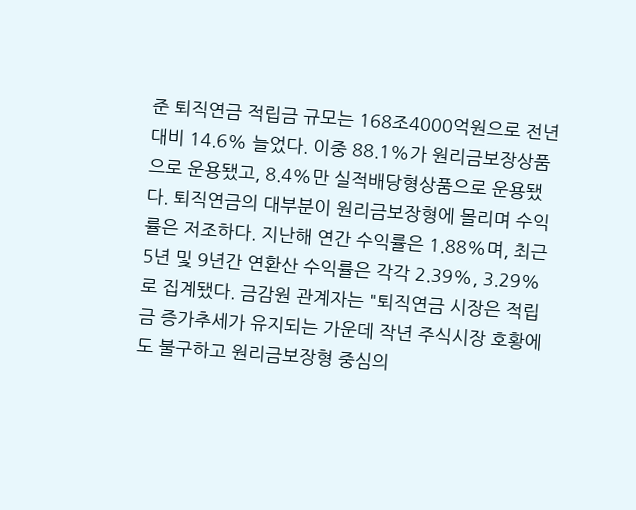준 퇴직연금 적립금 규모는 168조4000억원으로 전년 대비 14.6% 늘었다. 이중 88.1%가 원리금보장상품으로 운용됐고, 8.4%만 실적배당형상품으로 운용됐다. 퇴직연금의 대부분이 원리금보장형에 몰리며 수익률은 저조하다. 지난해 연간 수익률은 1.88%며, 최근 5년 및 9년간 연환산 수익률은 각각 2.39%, 3.29%로 집계됐다. 금감원 관계자는 "퇴직연금 시장은 적립금 증가추세가 유지되는 가운데 작년 주식시장 호황에도 불구하고 원리금보장형 중심의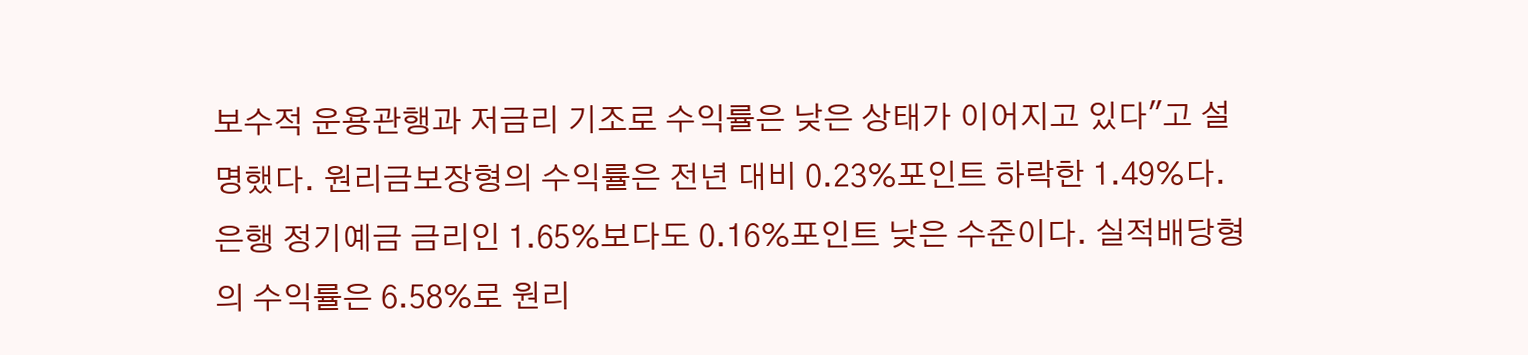보수적 운용관행과 저금리 기조로 수익률은 낮은 상태가 이어지고 있다"고 설명했다. 원리금보장형의 수익률은 전년 대비 0.23%포인트 하락한 1.49%다. 은행 정기예금 금리인 1.65%보다도 0.16%포인트 낮은 수준이다. 실적배당형의 수익률은 6.58%로 원리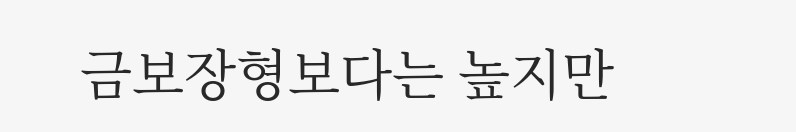금보장형보다는 높지만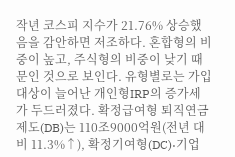작년 코스피 지수가 21.76% 상승했음을 감안하면 저조하다. 혼합형의 비중이 높고, 주식형의 비중이 낮기 때문인 것으로 보인다. 유형별로는 가입대상이 늘어난 개인형IRP의 증가세가 두드러졌다. 확정급여형 퇴직연금제도(DB)는 110조9000억원(전년 대비 11.3%↑), 확정기여형(DC)·기업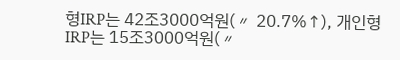형IRP는 42조3000억원(〃 20.7%↑), 개인형IRP는 15조3000억원(〃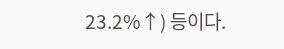23.2%↑) 등이다.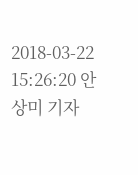2018-03-22 15:26:20 안상미 기자